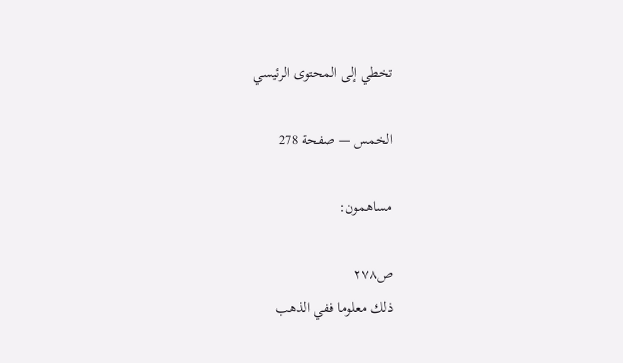تخطي إلى المحتوى الرئيسي

الخمس — صفحة 278

مساهمون:

ص٢٧٨
ذلك معلوما ففي الذهب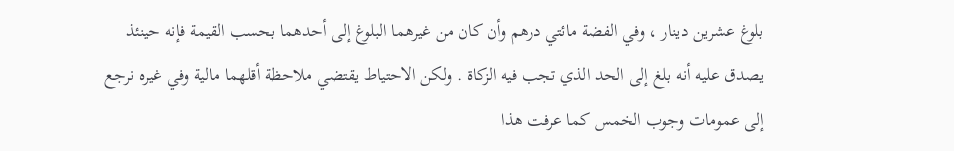بلوغ عشرين دينار ، وفي الفضة مائتي درهم وأن كان من غيرهما البلوغ إلى أحدهما بحسب القيمة فإنه حينئذ يصدق عليه أنه بلغ إلى الحد الذي تجب فيه الزكاة . ولكن الاحتياط يقتضي ملاحظة أقلهما مالية وفي غيره نرجع إلى عمومات وجوب الخمس كما عرفت هذا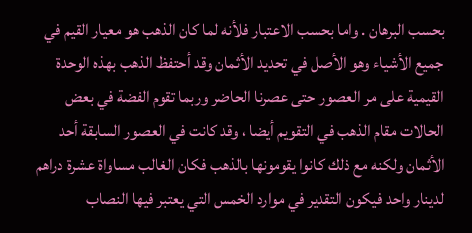بحسب البرهان . واما بحسب الاعتبار فلأنه لما كان الذهب هو معيار القيم في جميع الأشياء وهو الأصل في تحديد الأثمان وقد أحتفظ الذهب بهذه الوحدة القيمية على مر العصور حتى عصرنا الحاضر وربما تقوم الفضة في بعض الحالات مقام الذهب في التقويم أيضا ، وقد كانت في العصور السابقة أحد الأثمان ولكنه مع ذلك كانوا يقومونها بالذهب فكان الغالب مساواة عشرة دراهم لدينار واحد فيكون التقدير في موارد الخمس التي يعتبر فيها النصاب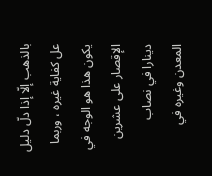بالذهب إلّا إذا دلّ دليل عل كفاية غيره ، وربما يكون هذا هو الوجه في الإقصار على عشرين دينارا في نصاب المعدن وغيره في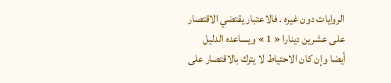الروايات دون غيره . فالاعتبار يقتضي الاقتصار على عشرين دينارا « 1 » ويساعده الدليل أيضا وإن كان الاحتياط لا يترك بالاقتصار على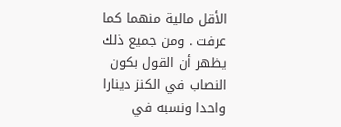الأقل مالية منهما كما عرفت . ومن جميع ذلك يظهر أن القول بكون النصاب في الكنز دينارا واحدا ونسبه في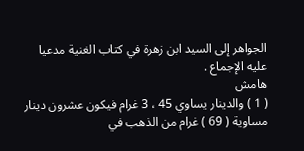الجواهر إلى السيد ابن زهرة في كتاب الغنية مدعيا عليه الإجماع .
هامش
( 1 ) والدينار يساوي 45 ، 3 غرام فيكون عشرون دينار مساوية ( 69 ) غرام من الذهب في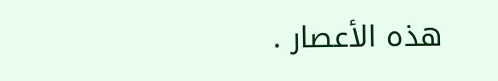هذه الأعصار .